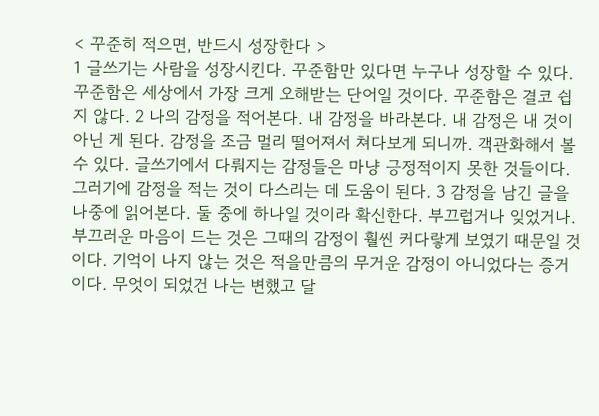< 꾸준히 적으면, 반드시 성장한다 >
1 글쓰기는 사람을 성장시킨다. 꾸준함만 있다면 누구나 성장할 수 있다. 꾸준함은 세상에서 가장 크게 오해받는 단어일 것이다. 꾸준함은 결코 쉽지 않다. 2 나의 감정을 적어본다. 내 감정을 바라본다. 내 감정은 내 것이 아닌 게 된다. 감정을 조금 멀리 떨어져서 쳐다보게 되니까. 객관화해서 볼 수 있다. 글쓰기에서 다뤄지는 감정들은 마냥 긍정적이지 못한 것들이다. 그러기에 감정을 적는 것이 다스리는 데 도움이 된다. 3 감정을 남긴 글을 나중에 읽어본다. 둘 중에 하나일 것이라 확신한다. 부끄럽거나 잊었거나. 부끄러운 마음이 드는 것은 그때의 감정이 훨씬 커다랗게 보였기 때문일 것이다. 기억이 나지 않는 것은 적을만큼의 무거운 감정이 아니었다는 증거이다. 무엇이 되었건 나는 변했고 달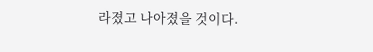라졌고 나아졌을 것이다.